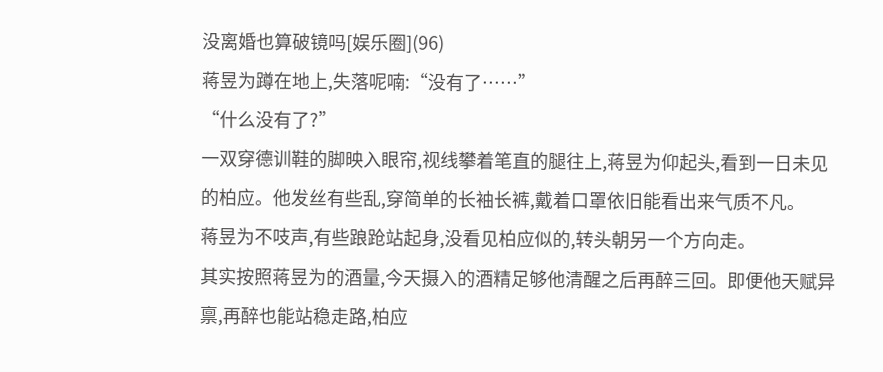没离婚也算破镜吗[娱乐圈](96)
蒋昱为蹲在地上,失落呢喃:“没有了……”
“什么没有了?”
一双穿德训鞋的脚映入眼帘,视线攀着笔直的腿往上,蒋昱为仰起头,看到一日未见的柏应。他发丝有些乱,穿简单的长袖长裤,戴着口罩依旧能看出来气质不凡。
蒋昱为不吱声,有些踉跄站起身,没看见柏应似的,转头朝另一个方向走。
其实按照蒋昱为的酒量,今天摄入的酒精足够他清醒之后再醉三回。即便他天赋异禀,再醉也能站稳走路,柏应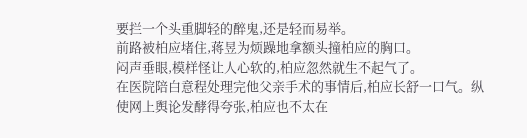要拦一个头重脚轻的醉鬼,还是轻而易举。
前路被柏应堵住,蒋昱为烦躁地拿额头撞柏应的胸口。
闷声垂眼,模样怪让人心软的,柏应忽然就生不起气了。
在医院陪白意程处理完他父亲手术的事情后,柏应长舒一口气。纵使网上舆论发酵得夸张,柏应也不太在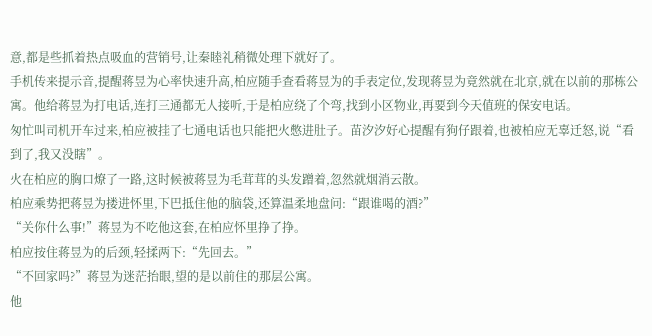意,都是些抓着热点吸血的营销号,让秦睦礼稍微处理下就好了。
手机传来提示音,提醒蒋昱为心率快速升高,柏应随手查看蒋昱为的手表定位,发现蒋昱为竟然就在北京,就在以前的那栋公寓。他给蒋昱为打电话,连打三通都无人接听,于是柏应绕了个弯,找到小区物业,再要到今天值班的保安电话。
匆忙叫司机开车过来,柏应被挂了七通电话也只能把火憋进肚子。苗汐汐好心提醒有狗仔跟着,也被柏应无辜迁怒,说“看到了,我又没瞎”。
火在柏应的胸口燎了一路,这时候被蒋昱为毛茸茸的头发蹭着,忽然就烟消云散。
柏应乘势把蒋昱为搂进怀里,下巴抵住他的脑袋,还算温柔地盘问:“跟谁喝的酒?”
“关你什么事!”蒋昱为不吃他这套,在柏应怀里挣了挣。
柏应按住蒋昱为的后颈,轻揉两下:“先回去。”
“不回家吗?”蒋昱为迷茫抬眼,望的是以前住的那层公寓。
他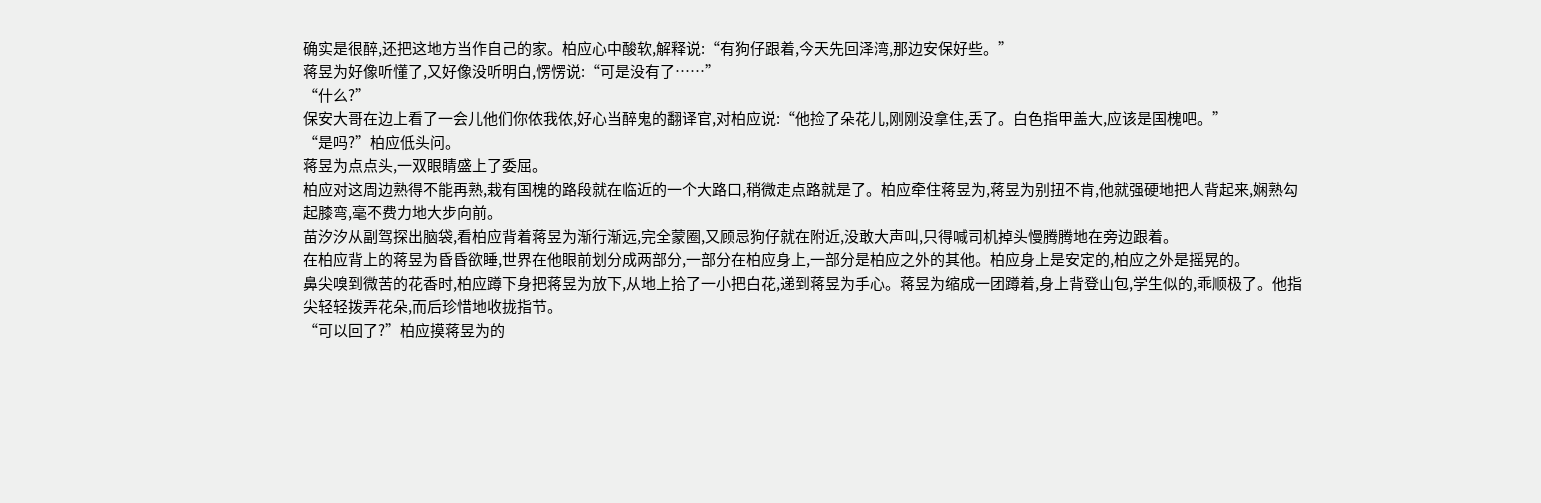确实是很醉,还把这地方当作自己的家。柏应心中酸软,解释说:“有狗仔跟着,今天先回泽湾,那边安保好些。”
蒋昱为好像听懂了,又好像没听明白,愣愣说:“可是没有了……”
“什么?”
保安大哥在边上看了一会儿他们你侬我侬,好心当醉鬼的翻译官,对柏应说:“他捡了朵花儿,刚刚没拿住,丢了。白色指甲盖大,应该是国槐吧。”
“是吗?”柏应低头问。
蒋昱为点点头,一双眼睛盛上了委屈。
柏应对这周边熟得不能再熟,栽有国槐的路段就在临近的一个大路口,稍微走点路就是了。柏应牵住蒋昱为,蒋昱为别扭不肯,他就强硬地把人背起来,娴熟勾起膝弯,毫不费力地大步向前。
苗汐汐从副驾探出脑袋,看柏应背着蒋昱为渐行渐远,完全蒙圈,又顾忌狗仔就在附近,没敢大声叫,只得喊司机掉头慢腾腾地在旁边跟着。
在柏应背上的蒋昱为昏昏欲睡,世界在他眼前划分成两部分,一部分在柏应身上,一部分是柏应之外的其他。柏应身上是安定的,柏应之外是摇晃的。
鼻尖嗅到微苦的花香时,柏应蹲下身把蒋昱为放下,从地上拾了一小把白花,递到蒋昱为手心。蒋昱为缩成一团蹲着,身上背登山包,学生似的,乖顺极了。他指尖轻轻拨弄花朵,而后珍惜地收拢指节。
“可以回了?”柏应摸蒋昱为的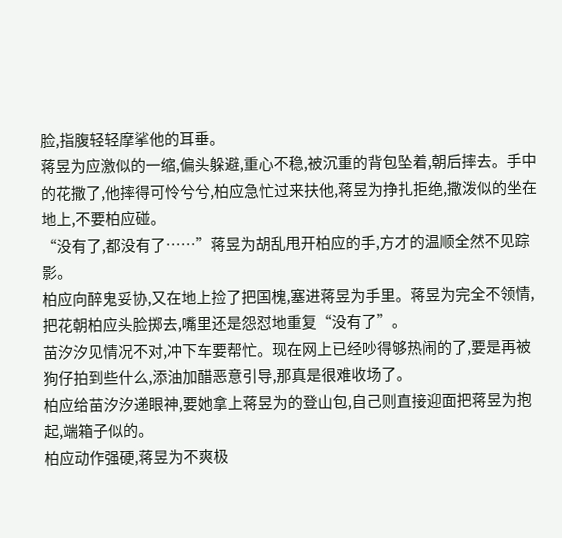脸,指腹轻轻摩挲他的耳垂。
蒋昱为应激似的一缩,偏头躲避,重心不稳,被沉重的背包坠着,朝后摔去。手中的花撒了,他摔得可怜兮兮,柏应急忙过来扶他,蒋昱为挣扎拒绝,撒泼似的坐在地上,不要柏应碰。
“没有了,都没有了……”蒋昱为胡乱甩开柏应的手,方才的温顺全然不见踪影。
柏应向醉鬼妥协,又在地上捡了把国槐,塞进蒋昱为手里。蒋昱为完全不领情,把花朝柏应头脸掷去,嘴里还是怨怼地重复“没有了”。
苗汐汐见情况不对,冲下车要帮忙。现在网上已经吵得够热闹的了,要是再被狗仔拍到些什么,添油加醋恶意引导,那真是很难收场了。
柏应给苗汐汐递眼神,要她拿上蒋昱为的登山包,自己则直接迎面把蒋昱为抱起,端箱子似的。
柏应动作强硬,蒋昱为不爽极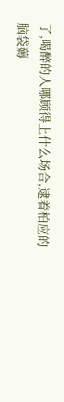了,喝醉的人哪顾得上什么场合,逮着柏应的脑袋薅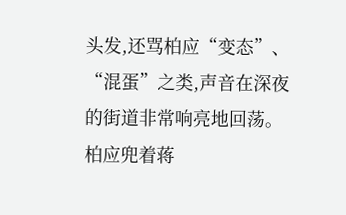头发,还骂柏应“变态”、“混蛋”之类,声音在深夜的街道非常响亮地回荡。
柏应兜着蒋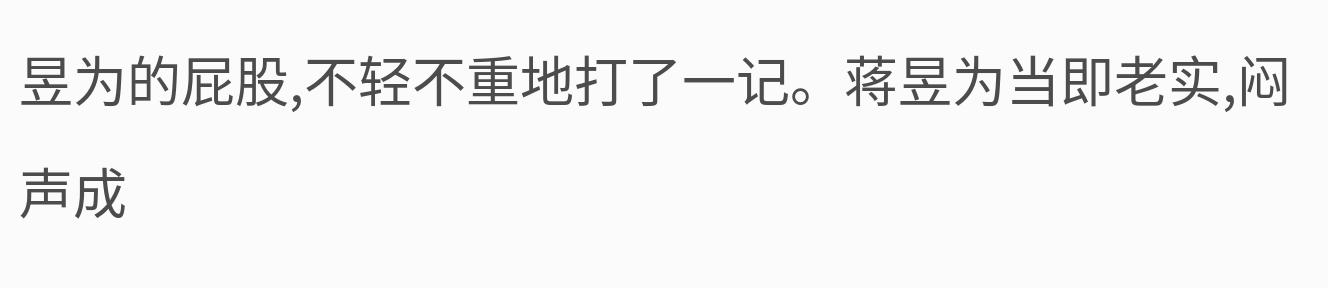昱为的屁股,不轻不重地打了一记。蒋昱为当即老实,闷声成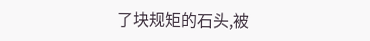了块规矩的石头,被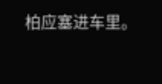柏应塞进车里。